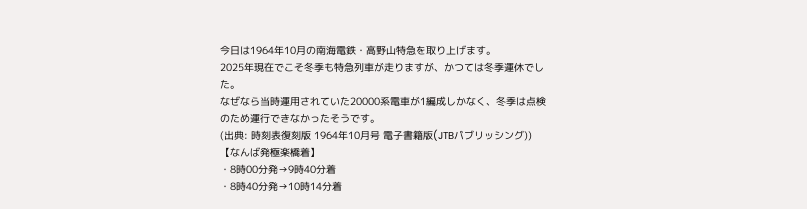今日は1964年10月の南海電鉄・高野山特急を取り上げます。
2025年現在でこそ冬季も特急列車が走りますが、かつては冬季運休でした。
なぜなら当時運用されていた20000系電車が1編成しかなく、冬季は点検のため運行できなかったそうです。
(出典: 時刻表復刻版 1964年10月号 電子書籍版(JTBパブリッシング))
【なんば発極楽橋着】
・8時00分発→9時40分着
・8時40分発→10時14分着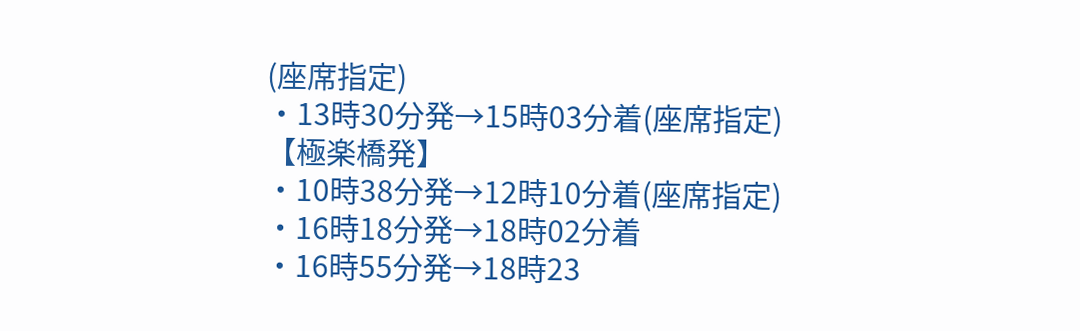(座席指定)
・13時30分発→15時03分着(座席指定)
【極楽橋発】
・10時38分発→12時10分着(座席指定)
・16時18分発→18時02分着
・16時55分発→18時23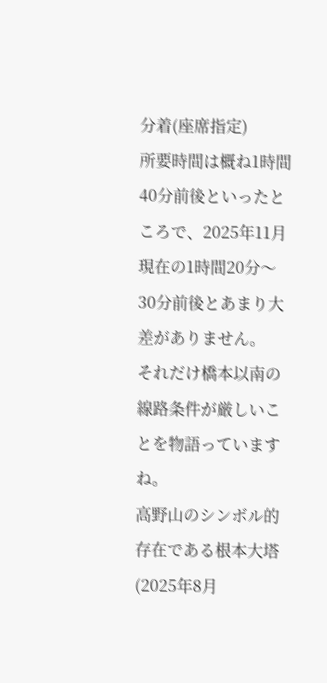分着(座席指定)
所要時間は概ね1時間40分前後といったところで、2025年11月現在の1時間20分〜30分前後とあまり大差がありません。
それだけ橋本以南の線路条件が厳しいことを物語っていますね。
高野山のシンボル的存在である根本大塔(2025年8月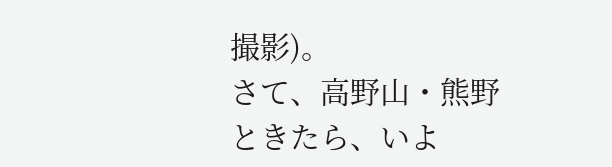撮影)。
さて、高野山・熊野ときたら、いよ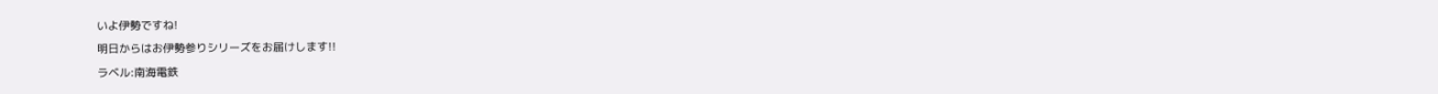いよ伊勢ですね!
明日からはお伊勢参りシリーズをお届けします!!
ラベル:南海電鉄